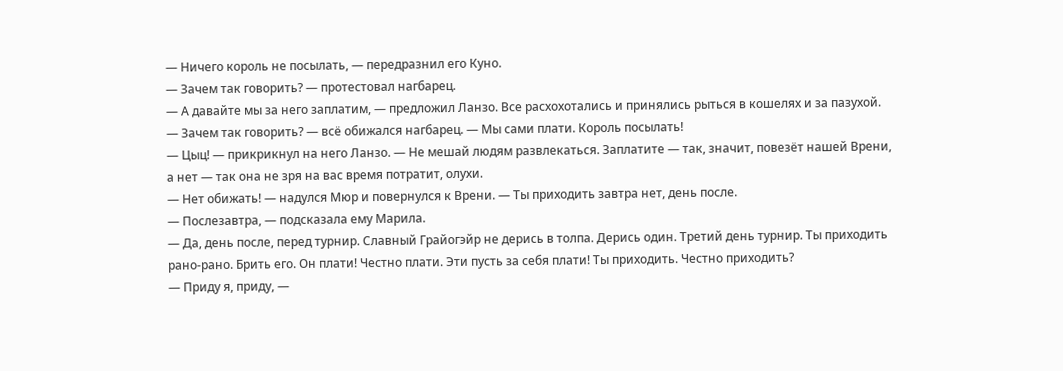— Ничего король не посылать, — передразнил его Куно.
— Зачем так говорить? — протестовал нагбарец.
— А давайте мы за него заплатим, — предложил Ланзо. Все расхохотались и принялись рыться в кошелях и за пазухой.
— Зачем так говорить? — всё обижался нагбарец. — Мы сами плати. Король посылать!
— Цыц! — прикрикнул на него Ланзо. — Не мешай людям развлекаться. Заплатите — так, значит, повезёт нашей Врени, а нет — так она не зря на вас время потратит, олухи.
— Нет обижать! — надулся Мюр и повернулся к Врени. — Ты приходить завтра нет, день после.
— Послезавтра, — подсказала ему Марила.
— Да, день после, перед турнир. Славный Грайогэйр не дерись в толпа. Дерись один. Третий день турнир. Ты приходить рано-рано. Брить его. Он плати! Честно плати. Эти пусть за себя плати! Ты приходить. Честно приходить?
— Приду я, приду, —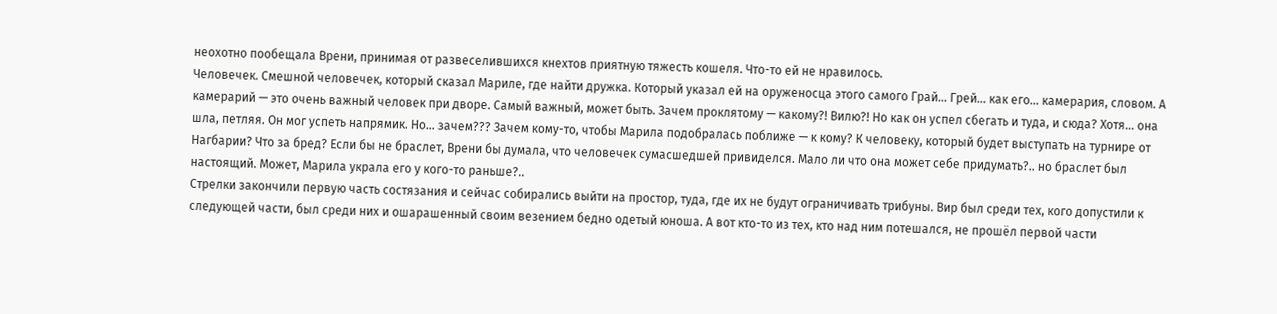неохотно пообещала Врени, принимая от развеселившихся кнехтов приятную тяжесть кошеля. Что-то ей не нравилось.
Человечек. Смешной человечек, который сказал Мариле, где найти дружка. Который указал ей на оруженосца этого самого Грай… Грей… как его… камерария, словом. А камерарий — это очень важный человек при дворе. Самый важный, может быть. Зачем проклятому — какому?! Вилю?! Но как он успел сбегать и туда, и сюда? Хотя… она шла, петляя. Он мог успеть напрямик. Но… зачем??? Зачем кому-то, чтобы Марила подобралась поближе — к кому? К человеку, который будет выступать на турнире от Нагбарии? Что за бред? Если бы не браслет, Врени бы думала, что человечек сумасшедшей привиделся. Мало ли что она может себе придумать?.. но браслет был настоящий. Может, Марила украла его у кого-то раньше?..
Стрелки закончили первую часть состязания и сейчас собирались выйти на простор, туда, где их не будут ограничивать трибуны. Вир был среди тех, кого допустили к следующей части, был среди них и ошарашенный своим везением бедно одетый юноша. А вот кто-то из тех, кто над ним потешался, не прошёл первой части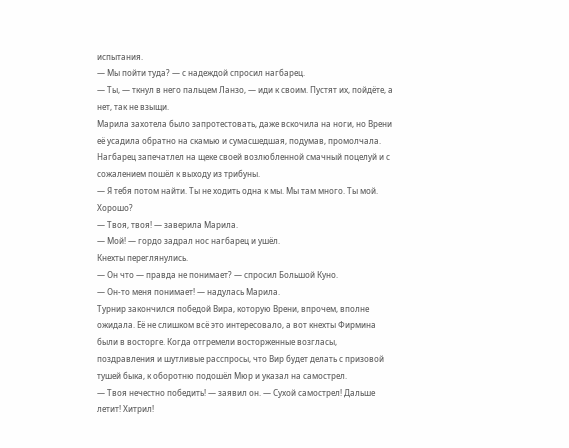испытания.
— Мы пойти туда? — с надеждой спросил нагбарец.
— Ты, — ткнул в него пальцем Ланзо, — иди к своим. Пустят их, пойдёте, а нет, так не взыщи.
Марила захотела было запротестовать, даже вскочила на ноги, но Врени её усадила обратно на скамью и сумасшедшая, подумав, промолчала.
Нагбарец запечатлел на щеке своей возлюбленной смачный поцелуй и с сожалением пошёл к выходу из трибуны.
— Я тебя потом найти. Ты не ходить одна к мы. Мы там много. Ты мой. Хорошо?
— Твоя, твоя! — заверила Марила.
— Мой! — гордо задрал нос нагбарец и ушёл.
Кнехты переглянулись.
— Он что — правда не понимает? — спросил Большой Куно.
— Он-то меня понимает! — надулась Марила.
Турнир закончился победой Вира, которую Врени, впрочем, вполне ожидала. Её не слишком всё это интересовало, а вот кнехты Фирмина были в восторге. Когда отгремели восторженные возгласы, поздравления и шутливые расспросы, что Вир будет делать с призовой тушей быка, к оборотню подошёл Мюр и указал на самострел.
— Твоя нечестно победить! — заявил он. — Сухой самострел! Дальше летит! Хитрил!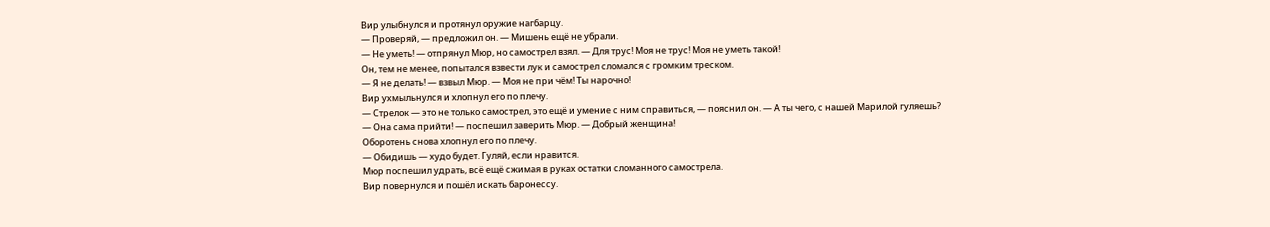Вир улыбнулся и протянул оружие нагбарцу.
— Проверяй, — предложил он. — Мишень ещё не убрали.
— Не уметь! — отпрянул Мюр, но самострел взял. — Для трус! Моя не трус! Моя не уметь такой!
Он, тем не менее, попытался взвести лук и самострел сломался с громким треском.
— Я не делать! — взвыл Мюр. — Моя не при чём! Ты нарочно!
Вир ухмыльнулся и хлопнул его по плечу.
— Стрелок — это не только самострел, это ещё и умение с ним справиться, — пояснил он. — А ты чего, с нашей Марилой гуляешь?
— Она сама прийти! — поспешил заверить Мюр. — Добрый женщина!
Оборотень снова хлопнул его по плечу.
— Обидишь — худо будет. Гуляй, если нравится.
Мюр поспешил удрать, всё ещё сжимая в руках остатки сломанного самострела.
Вир повернулся и пошёл искать баронессу.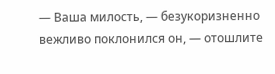— Ваша милость, — безукоризненно вежливо поклонился он, — отошлите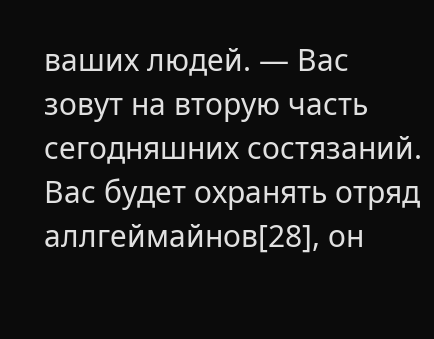ваших людей. — Вас зовут на вторую часть сегодняшних состязаний. Вас будет охранять отряд аллгеймайнов[28], он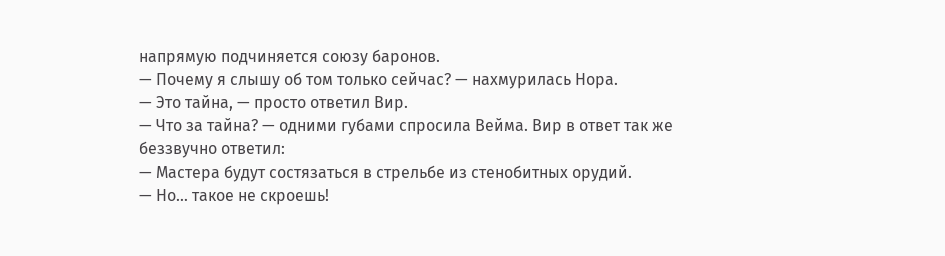напрямую подчиняется союзу баронов.
— Почему я слышу об том только сейчас? — нахмурилась Нора.
— Это тайна, — просто ответил Вир.
— Что за тайна? — одними губами спросила Вейма. Вир в ответ так же беззвучно ответил:
— Мастера будут состязаться в стрельбе из стенобитных орудий.
— Но… такое не скроешь!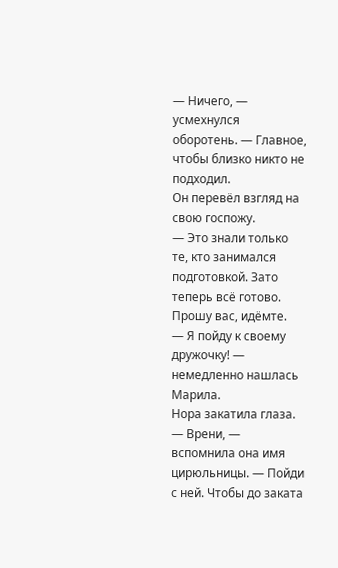— Ничего, — усмехнулся оборотень. — Главное, чтобы близко никто не подходил.
Он перевёл взгляд на свою госпожу.
— Это знали только те, кто занимался подготовкой. Зато теперь всё готово. Прошу вас, идёмте.
— Я пойду к своему дружочку! — немедленно нашлась Марила.
Нора закатила глаза.
— Врени, — вспомнила она имя цирюльницы. — Пойди с ней. Чтобы до заката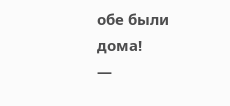обе были дома!
—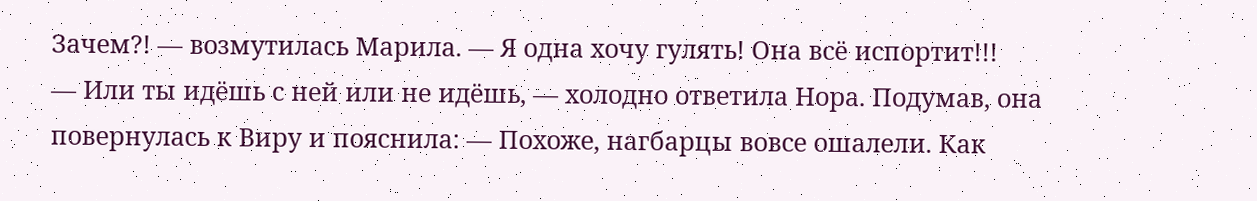Зачем?! — возмутилась Марила. — Я одна хочу гулять! Она всё испортит!!!
— Или ты идёшь с ней или не идёшь, — холодно ответила Нора. Подумав, она повернулась к Виру и пояснила: — Похоже, нагбарцы вовсе ошалели. Как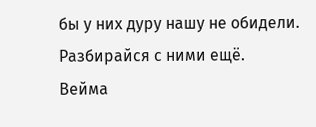бы у них дуру нашу не обидели. Разбирайся с ними ещё.
Вейма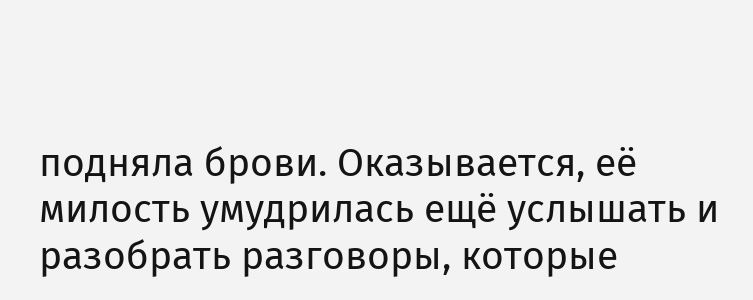подняла брови. Оказывается, её милость умудрилась ещё услышать и разобрать разговоры, которые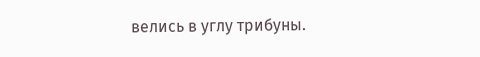велись в углу трибуны.